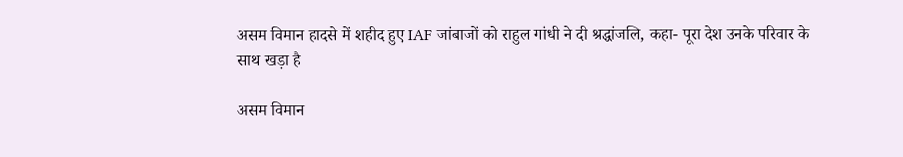असम विमान हादसे में शहीद हुए IAF जांबाजों को राहुल गांधी ने दी श्रद्धांजलि, कहा- पूरा देश उनके परिवार के साथ खड़ा है

असम विमान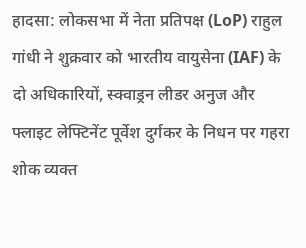हादसा: लोकसभा में नेता प्रतिपक्ष (LoP) राहुल गांधी ने शुक्रवार को भारतीय वायुसेना (IAF) के दो अधिकारियों, स्क्वाड्रन लीडर अनुज और फ्लाइट लेफ्टिनेंट पूर्वेश दुर्गकर के निधन पर गहरा शोक व्यक्त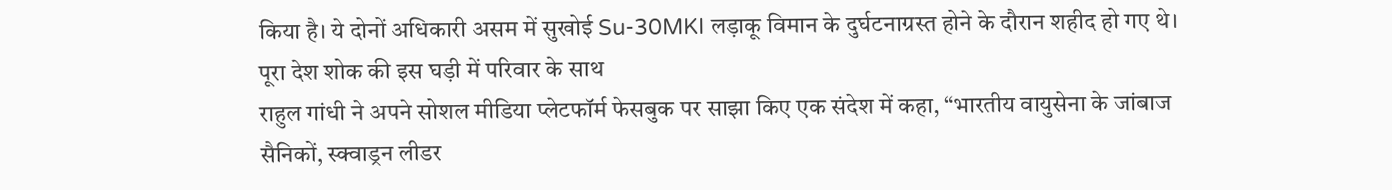किया है। ये दोनों अधिकारी असम में सुखोई Su-30MKI लड़ाकू विमान के दुर्घटनाग्रस्त होने के दौरान शहीद हो गए थे।
पूरा देश शोक की इस घड़ी में परिवार के साथ
राहुल गांधी ने अपने सोशल मीडिया प्लेटफॉर्म फेसबुक पर साझा किए एक संदेश में कहा, “भारतीय वायुसेना के जांबाज सैनिकों, स्क्वाड्रन लीडर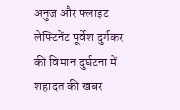अनुज और फ्लाइट लेफ्टिनेंट पूर्वेश दुर्गकर की विमान दुर्घटना में शहादत की खबर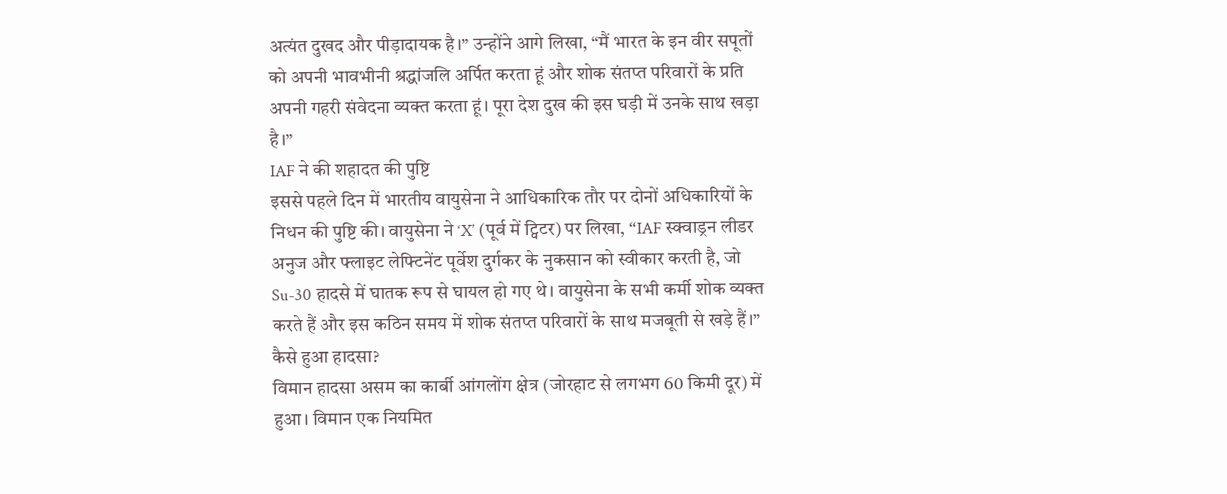अत्यंत दुखद और पीड़ादायक है।” उन्होंने आगे लिखा, “मैं भारत के इन वीर सपूतों को अपनी भावभीनी श्रद्धांजलि अर्पित करता हूं और शोक संतप्त परिवारों के प्रति अपनी गहरी संवेदना व्यक्त करता हूं। पूरा देश दुख की इस घड़ी में उनके साथ खड़ा है।”
IAF ने की शहादत की पुष्टि
इससे पहले दिन में भारतीय वायुसेना ने आधिकारिक तौर पर दोनों अधिकारियों के निधन की पुष्टि की। वायुसेना ने ‘X’ (पूर्व में ट्विटर) पर लिखा, “IAF स्क्वाड्रन लीडर अनुज और फ्लाइट लेफ्टिनेंट पूर्वेश दुर्गकर के नुकसान को स्वीकार करती है, जो Su-30 हादसे में घातक रूप से घायल हो गए थे। वायुसेना के सभी कर्मी शोक व्यक्त करते हैं और इस कठिन समय में शोक संतप्त परिवारों के साथ मजबूती से खड़े हैं।”
कैसे हुआ हादसा?
विमान हादसा असम का कार्बी आंगलोंग क्षेत्र (जोरहाट से लगभग 60 किमी दूर) में हुआ। विमान एक नियमित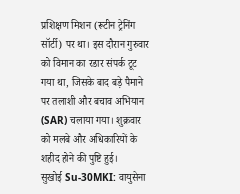प्रशिक्षण मिशन (रूटीन ट्रेनिंग सॉर्टी) पर था। इस दौरान गुरुवार को विमान का रडार संपर्क टूट गया था, जिसके बाद बड़े पैमाने पर तलाशी और बचाव अभियान (SAR) चलाया गया। शुक्रवार को मलबे और अधिकारियों के शहीद होने की पुष्टि हुई।
सुखोई Su-30MKI: वायुसेना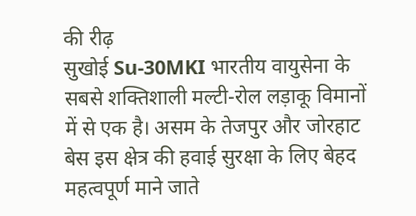की रीढ़
सुखोई Su-30MKI भारतीय वायुसेना के सबसे शक्तिशाली मल्टी-रोल लड़ाकू विमानों में से एक है। असम के तेजपुर और जोरहाट बेस इस क्षेत्र की हवाई सुरक्षा के लिए बेहद महत्वपूर्ण माने जाते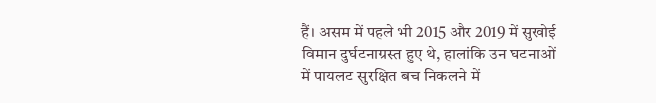हैं। असम में पहले भी 2015 और 2019 में सुखोई विमान दुर्घटनाग्रस्त हुए थे, हालांकि उन घटनाओं में पायलट सुरक्षित बच निकलने में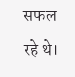सफल रहे थे।